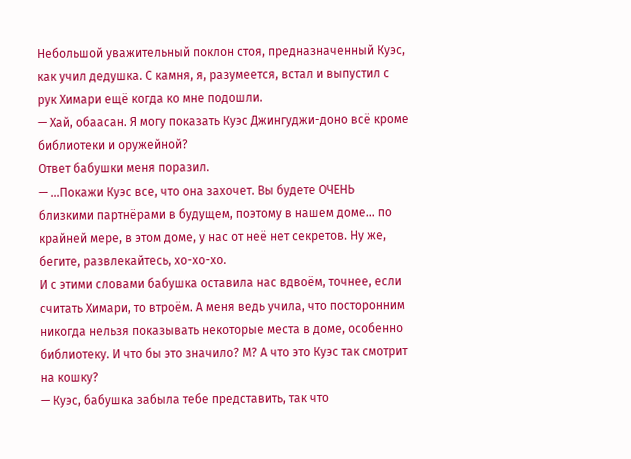Небольшой уважительный поклон стоя, предназначенный Куэс, как учил дедушка. С камня, я, разумеется, встал и выпустил с рук Химари ещё когда ко мне подошли.
— Хай, обаасан. Я могу показать Куэс Джингуджи-доно всё кроме библиотеки и оружейной?
Ответ бабушки меня поразил.
— …Покажи Куэс все, что она захочет. Вы будете ОЧЕНЬ близкими партнёрами в будущем, поэтому в нашем доме… по крайней мере, в этом доме, у нас от неё нет секретов. Ну же, бегите, развлекайтесь, хо-хо-хо.
И с этими словами бабушка оставила нас вдвоём, точнее, если считать Химари, то втроём. А меня ведь учила, что посторонним никогда нельзя показывать некоторые места в доме, особенно библиотеку. И что бы это значило? М? А что это Куэс так смотрит на кошку?
— Куэс, бабушка забыла тебе представить, так что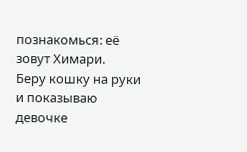познакомься: её зовут Химари.
Беру кошку на руки и показываю девочке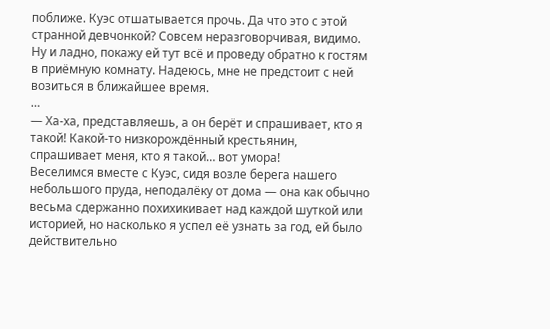поближе. Куэс отшатывается прочь. Да что это с этой странной девчонкой? Совсем неразговорчивая, видимо. Ну и ладно, покажу ей тут всё и проведу обратно к гостям в приёмную комнату. Надеюсь, мне не предстоит с ней возиться в ближайшее время.
…
— Ха-ха, представляешь, а он берёт и спрашивает, кто я такой! Какой-то низкорождённый крестьянин, спрашивает меня, кто я такой… вот умора!
Веселимся вместе с Куэс, сидя возле берега нашего небольшого пруда, неподалёку от дома — она как обычно весьма сдержанно похихикивает над каждой шуткой или историей, но насколько я успел её узнать за год, ей было действительно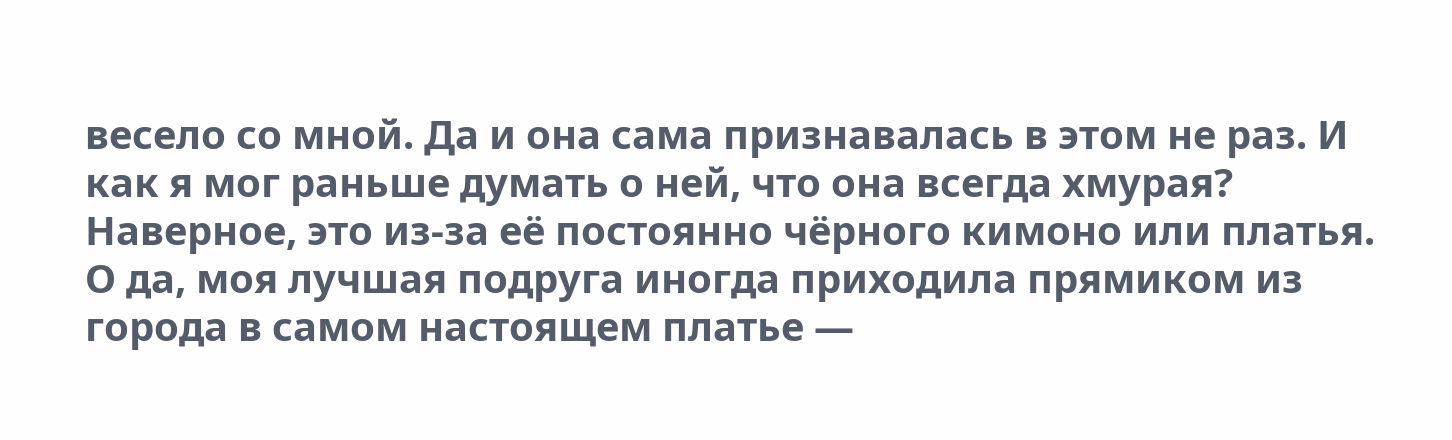весело со мной. Да и она сама признавалась в этом не раз. И как я мог раньше думать о ней, что она всегда хмурая? Наверное, это из-за её постоянно чёрного кимоно или платья. О да, моя лучшая подруга иногда приходила прямиком из города в самом настоящем платье —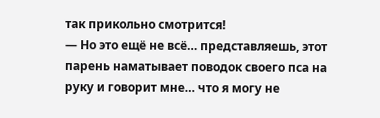так прикольно смотрится!
— Но это ещё не всё… представляешь, этот парень наматывает поводок своего пса на руку и говорит мне… что я могу не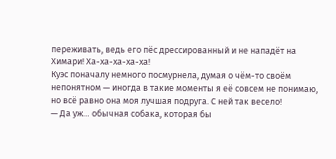переживать, ведь его пёс дрессированный и не нападёт на Химари! Ха-ха-ха-ха-ха!
Куэс поначалу немного посмурнела, думая о чём-то своём непонятном — иногда в такие моменты я её совсем не понимаю, но всё равно она моя лучшая подруга. С ней так весело!
— Да уж… обычная собака, которая бы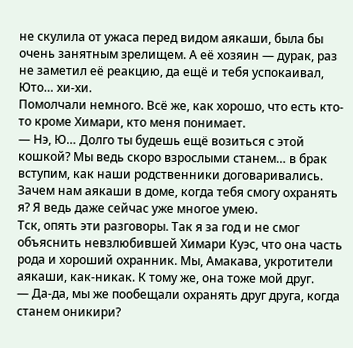не скулила от ужаса перед видом аякаши, была бы очень занятным зрелищем. А её хозяин — дурак, раз не заметил её реакцию, да ещё и тебя успокаивал, Юто… хи-хи.
Помолчали немного. Всё же, как хорошо, что есть кто-то кроме Химари, кто меня понимает.
— Нэ, Ю… Долго ты будешь ещё возиться с этой кошкой? Мы ведь скоро взрослыми станем… в брак вступим, как наши родственники договаривались. Зачем нам аякаши в доме, когда тебя смогу охранять я? Я ведь даже сейчас уже многое умею.
Тск, опять эти разговоры. Так я за год и не смог объяснить невзлюбившей Химари Куэс, что она часть рода и хороший охранник. Мы, Амакава, укротители аякаши, как-никак. К тому же, она тоже мой друг.
— Да-да, мы же пообещали охранять друг друга, когда станем оникири?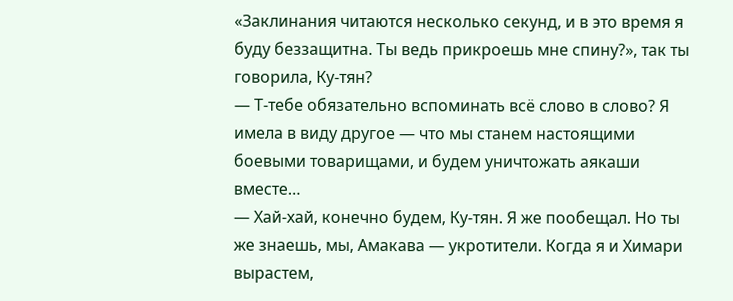«Заклинания читаются несколько секунд, и в это время я буду беззащитна. Ты ведь прикроешь мне спину?», так ты говорила, Ку-тян?
— Т-тебе обязательно вспоминать всё слово в слово? Я имела в виду другое — что мы станем настоящими боевыми товарищами, и будем уничтожать аякаши вместе…
— Хай-хай, конечно будем, Ку-тян. Я же пообещал. Но ты же знаешь, мы, Амакава — укротители. Когда я и Химари вырастем,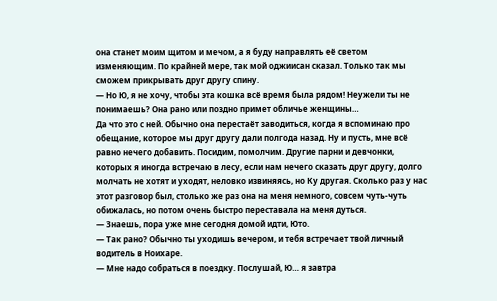она станет моим щитом и мечом, а я буду направлять её светом изменяющим. По крайней мере, так мой оджиисан сказал. Только так мы сможем прикрывать друг другу спину.
— Но Ю, я не хочу, чтобы эта кошка всё время была рядом! Неужели ты не понимаешь? Она рано или поздно примет обличье женщины…
Да что это с ней. Обычно она перестаёт заводиться, когда я вспоминаю про обещание, которое мы друг другу дали полгода назад. Ну и пусть, мне всё равно нечего добавить. Посидим, помолчим. Другие парни и девчонки, которых я иногда встречаю в лесу, если нам нечего сказать друг другу, долго молчать не хотят и уходят, неловко извиняясь, но Ку другая. Сколько раз у нас этот разговор был, столько же раз она на меня немного, совсем чуть-чуть обижалась, но потом очень быстро переставала на меня дуться.
— Знаешь, пора уже мне сегодня домой идти, Юто.
— Так рано? Обычно ты уходишь вечером, и тебя встречает твой личный водитель в Ноихаре.
— Мне надо собраться в поездку. Послушай, Ю… я завтра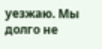уезжаю. Мы долго не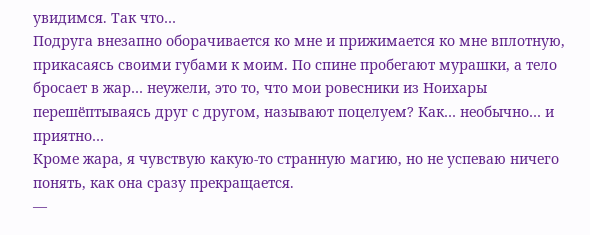увидимся. Так что…
Подруга внезапно оборачивается ко мне и прижимается ко мне вплотную, прикасаясь своими губами к моим. По спине пробегают мурашки, а тело бросает в жар… неужели, это то, что мои ровесники из Ноихары перешёптываясь друг с другом, называют поцелуем? Как… необычно… и приятно…
Кроме жара, я чувствую какую-то странную магию, но не успеваю ничего понять, как она сразу прекращается.
—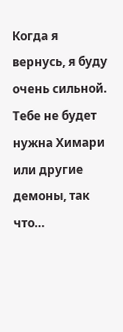Когда я вернусь, я буду очень сильной. Тебе не будет нужна Химари или другие демоны, так что…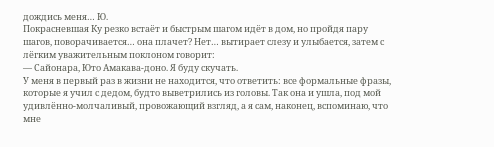дождись меня… Ю.
Покрасневшая Ку резко встаёт и быстрым шагом идёт в дом, но пройдя пару шагов, поворачивается… она плачет? Нет… вытирает слезу и улыбается, затем с лёгким уважительным поклоном говорит:
— Сайонара, Юто Амакава-доно. Я буду скучать.
У меня в первый раз в жизни не находится, что ответить: все формальные фразы, которые я учил с дедом, будто выветрились из головы. Так она и ушла, под мой удивлённо-молчаливый, провожающий взгляд, а я сам, наконец, вспоминаю, что мне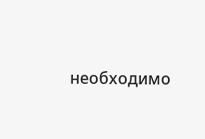необходимо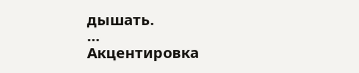дышать.
…
Акцентировка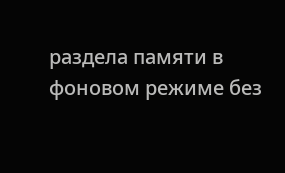раздела памяти в фоновом режиме без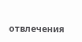отвлечения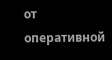от оперативной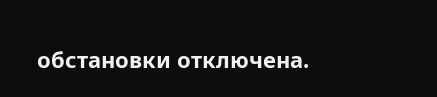обстановки отключена.